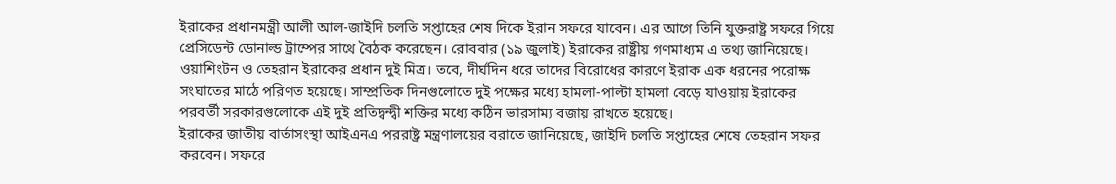ইরাকের প্রধানমন্ত্রী আলী আল-জাইদি চলতি সপ্তাহের শেষ দিকে ইরান সফরে যাবেন। এর আগে তিনি যুক্তরাষ্ট্র সফরে গিয়ে প্রেসিডেন্ট ডোনাল্ড ট্রাম্পের সাথে বৈঠক করেছেন। রোববার (১৯ জুলাই) ইরাকের রাষ্ট্রীয় গণমাধ্যম এ তথ্য জানিয়েছে।
ওয়াশিংটন ও তেহরান ইরাকের প্রধান দুই মিত্র। তবে, দীর্ঘদিন ধরে তাদের বিরোধের কারণে ইরাক এক ধরনের পরোক্ষ সংঘাতের মাঠে পরিণত হয়েছে। সাম্প্রতিক দিনগুলোতে দুই পক্ষের মধ্যে হামলা-পাল্টা হামলা বেড়ে যাওয়ায় ইরাকের পরবর্তী সরকারগুলোকে এই দুই প্রতিদ্বন্দ্বী শক্তির মধ্যে কঠিন ভারসাম্য বজায় রাখতে হয়েছে।
ইরাকের জাতীয় বার্তাসংস্থা আইএনএ পররাষ্ট্র মন্ত্রণালয়ের বরাতে জানিয়েছে, জাইদি চলতি সপ্তাহের শেষে তেহরান সফর করবেন। সফরে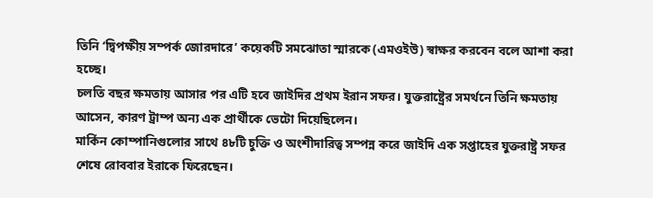তিনি ‘দ্বিপক্ষীয় সম্পর্ক জোরদারে’ কয়েকটি সমঝোতা স্মারকে (এমওইউ) স্বাক্ষর করবেন বলে আশা করা হচ্ছে।
চলতি বছর ক্ষমতায় আসার পর এটি হবে জাইদির প্রথম ইরান সফর। যুক্তরাষ্ট্রের সমর্থনে তিনি ক্ষমতায় আসেন, কারণ ট্রাম্প অন্য এক প্রার্থীকে ভেটো দিয়েছিলেন।
মার্কিন কোম্পানিগুলোর সাথে ৪৮টি চুক্তি ও অংশীদারিত্ব সম্পন্ন করে জাইদি এক সপ্তাহের যুক্তরাষ্ট্র সফর শেষে রোববার ইরাকে ফিরেছেন।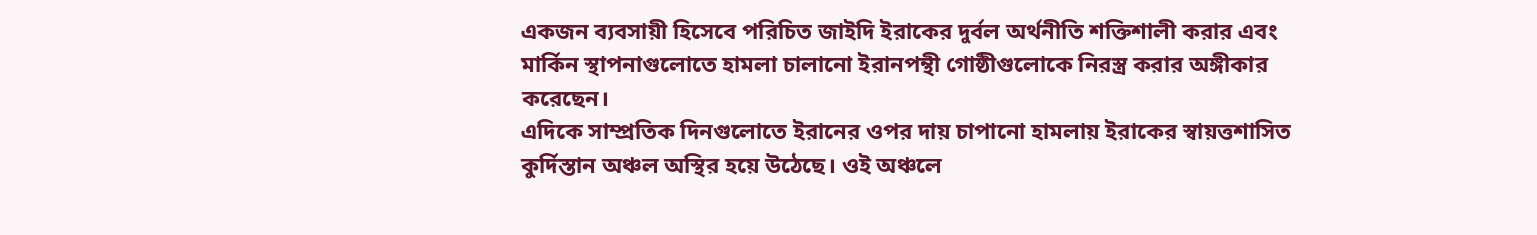একজন ব্যবসায়ী হিসেবে পরিচিত জাইদি ইরাকের দুর্বল অর্থনীতি শক্তিশালী করার এবং মার্কিন স্থাপনাগুলোতে হামলা চালানো ইরানপন্থী গোষ্ঠীগুলোকে নিরস্ত্র করার অঙ্গীকার করেছেন।
এদিকে সাম্প্রতিক দিনগুলোতে ইরানের ওপর দায় চাপানো হামলায় ইরাকের স্বায়ত্তশাসিত কুর্দিস্তান অঞ্চল অস্থির হয়ে উঠেছে। ওই অঞ্চলে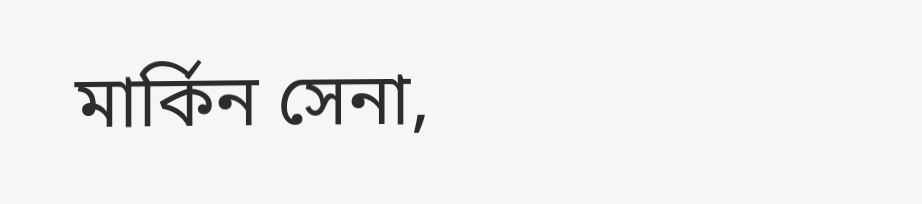মার্কিন সেনা,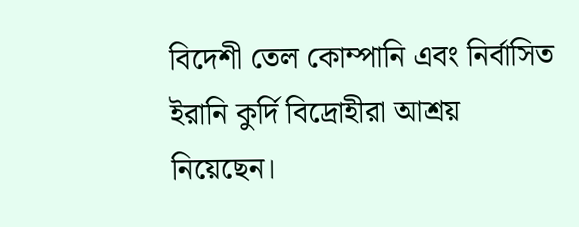বিদেশী তেল কোম্পানি এবং নির্বাসিত ইরানি কুর্দি বিদ্রোহীরা আশ্রয় নিয়েছেন।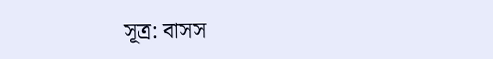সূত্র: বাসস